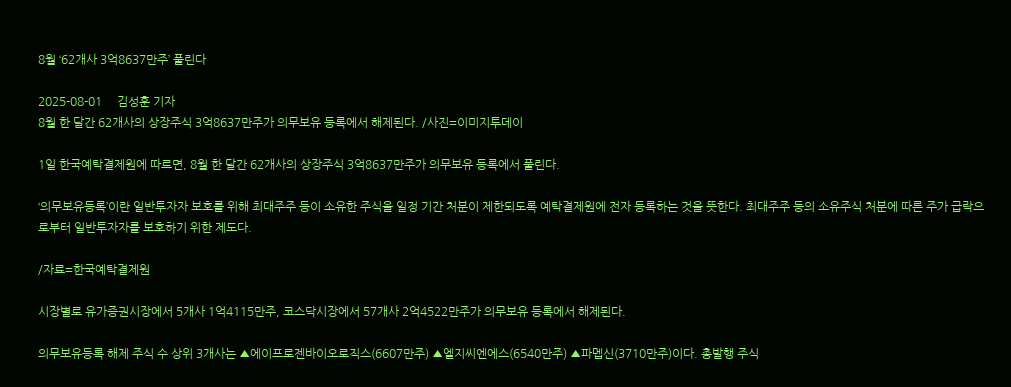8월 ‘62개사 3억8637만주’ 풀린다

2025-08-01     김성훈 기자
8월 한 달간 62개사의 상장주식 3억8637만주가 의무보유 등록에서 해제된다. /사진=이미지투데이

1일 한국예탁결제원에 따르면, 8월 한 달간 62개사의 상장주식 3억8637만주가 의무보유 등록에서 풀린다.

‘의무보유등록’이란 일반투자자 보호를 위해 최대주주 등이 소유한 주식을 일정 기간 처분이 제한되도록 예탁결제원에 전자 등록하는 것을 뜻한다. 최대주주 등의 소유주식 처분에 따른 주가 급락으로부터 일반투자자를 보호하기 위한 제도다.

/자료=한국예탁결제원

시장별로 유가증권시장에서 5개사 1억4115만주, 코스닥시장에서 57개사 2억4522만주가 의무보유 등록에서 해제된다.

의무보유등록 해제 주식 수 상위 3개사는 ▲에이프로젠바이오로직스(6607만주) ▲엘지씨엔에스(6540만주) ▲파멥신(3710만주)이다. 총발행 주식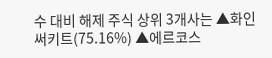수 대비 해제 주식 상위 3개사는 ▲화인써키트(75.16%) ▲에르코스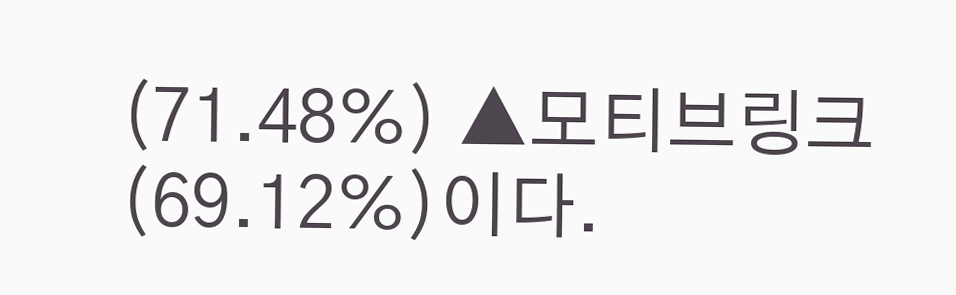(71.48%) ▲모티브링크(69.12%)이다.